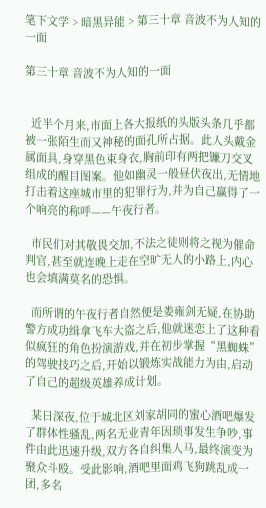笔下文学 > 暗黑异能 > 第三十章 音波不为人知的一面

第三十章 音波不为人知的一面


  近半个月来,市面上各大报纸的头版头条几乎都被一张陌生而又神秘的面孔所占据。此人头戴金属面具,身穿黑色束身衣,胸前印有两把镰刀交叉组成的醒目图案。他如幽灵一般昼伏夜出,无情地打击着这座城市里的犯罪行为,并为自己赢得了一个响亮的称呼——午夜行者。

  市民们对其敬畏交加,不法之徒则将之视为催命判官,甚至就连晚上走在空旷无人的小路上,内心也会填满莫名的恐惧。

  而所谓的午夜行者自然便是娄雍剑无疑,在协助警方成功缉拿飞车大盗之后,他就迷恋上了这种看似疯狂的角色扮演游戏,并在初步掌握“黑蜘蛛”的驾驶技巧之后,开始以锻炼实战能力为由,启动了自己的超级英雄养成计划。

  某日深夜,位于城北区刘家胡同的蜜心酒吧爆发了群体性骚乱,两名无业青年因琐事发生争吵,事件由此迅速升级,双方各自纠集人马,最终演变为聚众斗殴。受此影响,酒吧里面鸡飞狗跳乱成一团,多名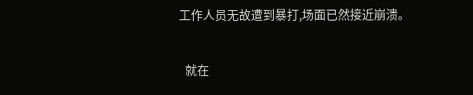工作人员无故遭到暴打,场面已然接近崩溃。

  就在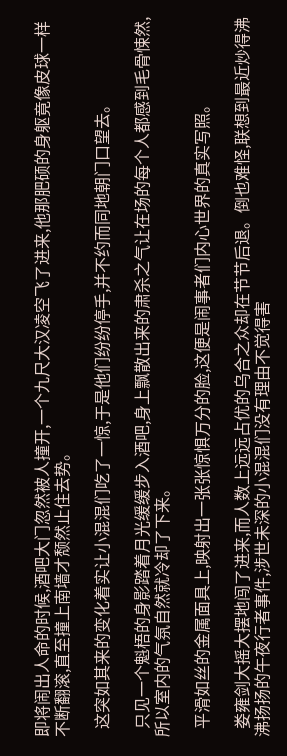即将闹出人命的时候,酒吧大门忽然被人撞开,一个九尺大汉凌空飞了进来,他那肥硕的身躯竟像皮球一样不断翻滚,直至撞上南墙才颓然止住去势。

  这突如其来的变化着实让小混混们吃了一惊,于是他们纷纷停手,并不约而同地朝门口望去。

  只见一个魁梧的身影踏着月光缓缓步入酒吧,身上飘散出来的肃杀之气让在场的每个人都感到毛骨悚然,所以室内的气氛自然就冷却了下来。

  平滑如丝的金属面具上,映射出一张张惊惧万分的脸,这便是闹事者们内心世界的真实写照。

  娄雍剑大摇大摆地闯了进来,而人数上远远占优的乌合之众却在节节后退。倒也难怪,联想到最近炒得沸沸扬扬的午夜行者事件,涉世未深的小混混们没有理由不觉得害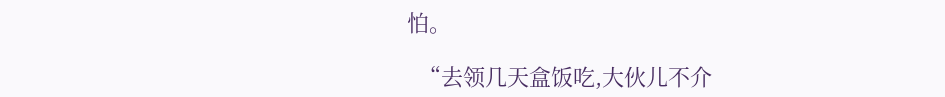怕。

  “去领几天盒饭吃,大伙儿不介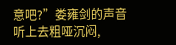意吧?”娄雍剑的声音听上去粗哑沉闷,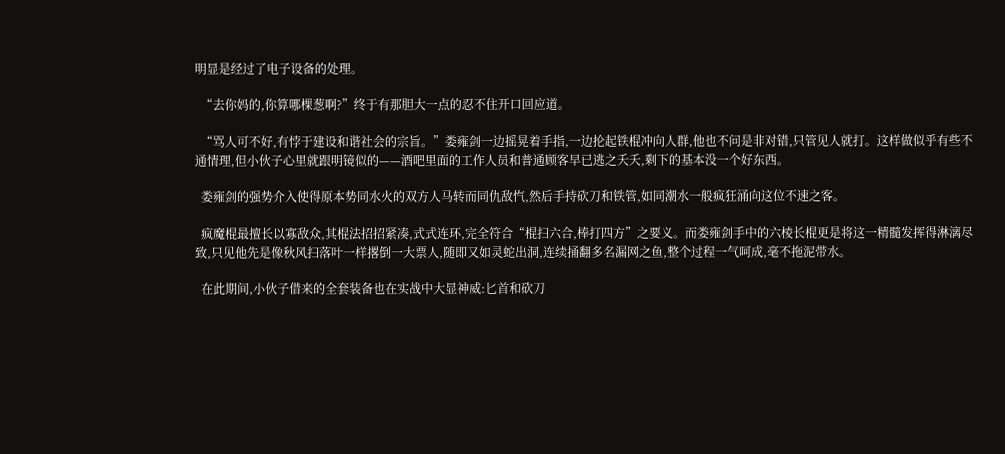明显是经过了电子设备的处理。

  “去你妈的,你算哪棵葱啊?”终于有那胆大一点的忍不住开口回应道。

  “骂人可不好,有悖于建设和谐社会的宗旨。”娄雍剑一边摇晃着手指,一边抡起铁棍冲向人群,他也不问是非对错,只管见人就打。这样做似乎有些不通情理,但小伙子心里就跟明镜似的——酒吧里面的工作人员和普通顾客早已逃之夭夭,剩下的基本没一个好东西。

  娄雍剑的强势介入使得原本势同水火的双方人马转而同仇敌忾,然后手持砍刀和铁管,如同潮水一般疯狂涌向这位不速之客。

  疯魔棍最擅长以寡敌众,其棍法招招紧凑,式式连环,完全符合“棍扫六合,棒打四方”之要义。而娄雍剑手中的六棱长棍更是将这一精髓发挥得淋漓尽致,只见他先是像秋风扫落叶一样撂倒一大票人,随即又如灵蛇出洞,连续捅翻多名漏网之鱼,整个过程一气呵成,毫不拖泥带水。

  在此期间,小伙子借来的全套装备也在实战中大显神威:匕首和砍刀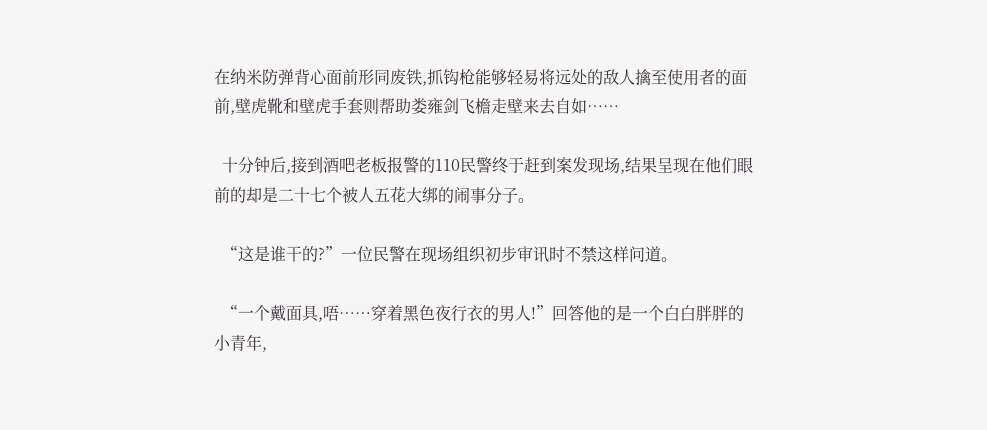在纳米防弹背心面前形同废铁,抓钩枪能够轻易将远处的敌人擒至使用者的面前,壁虎靴和壁虎手套则帮助娄雍剑飞檐走壁来去自如……

  十分钟后,接到酒吧老板报警的110民警终于赶到案发现场,结果呈现在他们眼前的却是二十七个被人五花大绑的闹事分子。

  “这是谁干的?”一位民警在现场组织初步审讯时不禁这样问道。

  “一个戴面具,唔……穿着黑色夜行衣的男人!”回答他的是一个白白胖胖的小青年,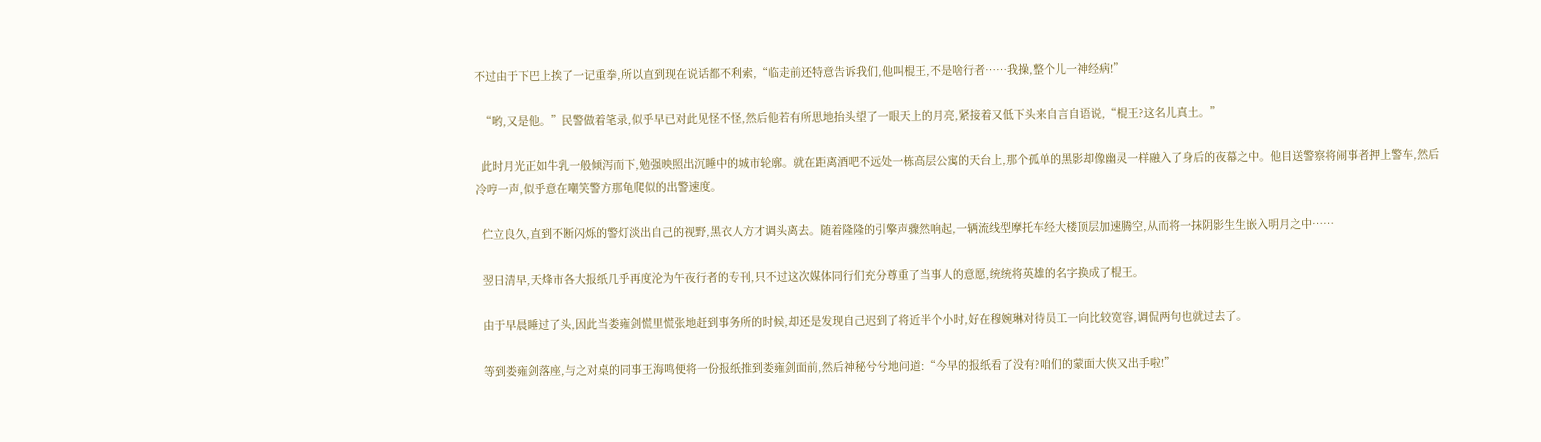不过由于下巴上挨了一记重拳,所以直到现在说话都不利索,“临走前还特意告诉我们,他叫棍王,不是啥行者……我操,整个儿一神经病!”

  “哟,又是他。”民警做着笔录,似乎早已对此见怪不怪,然后他若有所思地抬头望了一眼天上的月亮,紧接着又低下头来自言自语说,“棍王?这名儿真土。”

  此时月光正如牛乳一般倾泻而下,勉强映照出沉睡中的城市轮廓。就在距离酒吧不远处一栋高层公寓的天台上,那个孤单的黑影却像幽灵一样融入了身后的夜幕之中。他目送警察将闹事者押上警车,然后冷哼一声,似乎意在嘲笑警方那龟爬似的出警速度。

  伫立良久,直到不断闪烁的警灯淡出自己的视野,黑衣人方才调头离去。随着隆隆的引擎声骤然响起,一辆流线型摩托车经大楼顶层加速腾空,从而将一抹阴影生生嵌入明月之中……

  翌日清早,天烽市各大报纸几乎再度沦为午夜行者的专刊,只不过这次媒体同行们充分尊重了当事人的意愿,统统将英雄的名字换成了棍王。

  由于早晨睡过了头,因此当娄雍剑慌里慌张地赶到事务所的时候,却还是发现自己迟到了将近半个小时,好在穆婉琳对待员工一向比较宽容,调侃两句也就过去了。

  等到娄雍剑落座,与之对桌的同事王海鸣便将一份报纸推到娄雍剑面前,然后神秘兮兮地问道:“今早的报纸看了没有?咱们的蒙面大侠又出手啦!”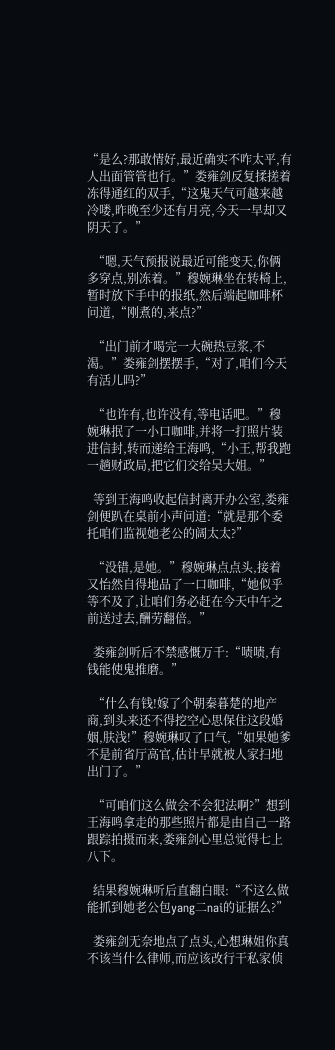“是么?那敢情好,最近确实不咋太平,有人出面管管也行。”娄雍剑反复揉搓着冻得通红的双手,“这鬼天气可越来越冷喽,昨晚至少还有月亮,今天一早却又阴天了。”

  “嗯,天气预报说最近可能变天,你俩多穿点,别冻着。”穆婉琳坐在转椅上,暂时放下手中的报纸,然后端起咖啡杯问道,“刚煮的,来点?”

  “出门前才喝完一大碗热豆浆,不渴。”娄雍剑摆摆手,“对了,咱们今天有活儿吗?”

  “也许有,也许没有,等电话吧。”穆婉琳抿了一小口咖啡,并将一打照片装进信封,转而递给王海鸣,“小王,帮我跑一趟财政局,把它们交给吴大姐。”

  等到王海鸣收起信封离开办公室,娄雍剑便趴在桌前小声问道:“就是那个委托咱们监视她老公的阔太太?”

  “没错,是她。”穆婉琳点点头,接着又怡然自得地品了一口咖啡,“她似乎等不及了,让咱们务必赶在今天中午之前送过去,酬劳翻倍。”

  娄雍剑听后不禁感慨万千:“啧啧,有钱能使鬼推磨。”

  “什么有钱!嫁了个朝秦暮楚的地产商,到头来还不得挖空心思保住这段婚姻,肤浅!”穆婉琳叹了口气,“如果她爹不是前省厅高官,估计早就被人家扫地出门了。”

  “可咱们这么做会不会犯法啊?”想到王海鸣拿走的那些照片都是由自己一路跟踪拍摄而来,娄雍剑心里总觉得七上八下。

  结果穆婉琳听后直翻白眼:“不这么做能抓到她老公包yang二nai的证据么?”

  娄雍剑无奈地点了点头,心想琳姐你真不该当什么律师,而应该改行干私家侦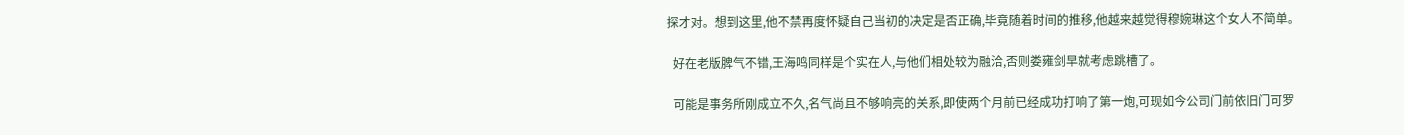探才对。想到这里,他不禁再度怀疑自己当初的决定是否正确,毕竟随着时间的推移,他越来越觉得穆婉琳这个女人不简单。

  好在老版脾气不错,王海鸣同样是个实在人,与他们相处较为融洽,否则娄雍剑早就考虑跳槽了。

  可能是事务所刚成立不久,名气尚且不够响亮的关系,即使两个月前已经成功打响了第一炮,可现如今公司门前依旧门可罗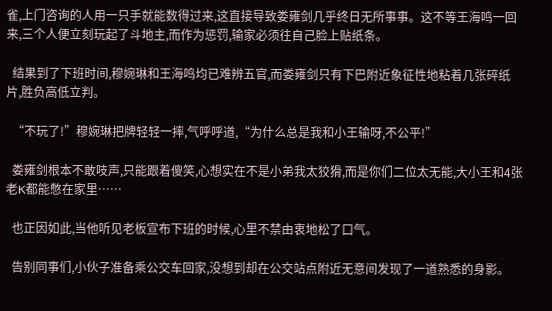雀,上门咨询的人用一只手就能数得过来,这直接导致娄雍剑几乎终日无所事事。这不等王海鸣一回来,三个人便立刻玩起了斗地主,而作为惩罚,输家必须往自己脸上贴纸条。

  结果到了下班时间,穆婉琳和王海鸣均已难辨五官,而娄雍剑只有下巴附近象征性地粘着几张碎纸片,胜负高低立判。

  “不玩了!”穆婉琳把牌轻轻一摔,气呼呼道,“为什么总是我和小王输呀,不公平!”

  娄雍剑根本不敢吱声,只能跟着傻笑,心想实在不是小弟我太狡猾,而是你们二位太无能,大小王和4张老K都能憋在家里……

  也正因如此,当他听见老板宣布下班的时候,心里不禁由衷地松了口气。

  告别同事们,小伙子准备乘公交车回家,没想到却在公交站点附近无意间发现了一道熟悉的身影。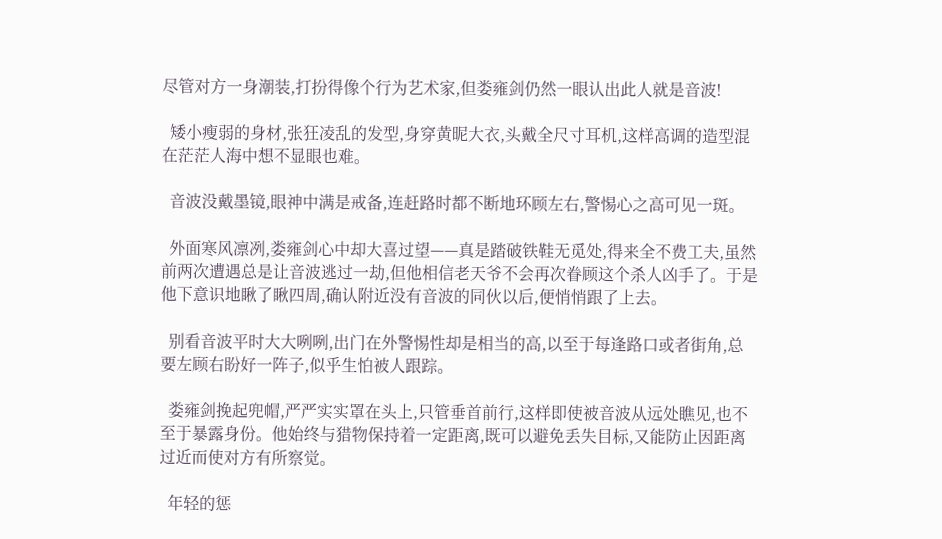尽管对方一身潮装,打扮得像个行为艺术家,但娄雍剑仍然一眼认出此人就是音波!

  矮小瘦弱的身材,张狂凌乱的发型,身穿黄昵大衣,头戴全尺寸耳机,这样高调的造型混在茫茫人海中想不显眼也难。

  音波没戴墨镜,眼神中满是戒备,连赶路时都不断地环顾左右,警惕心之高可见一斑。

  外面寒风凛冽,娄雍剑心中却大喜过望——真是踏破铁鞋无觅处,得来全不费工夫,虽然前两次遭遇总是让音波逃过一劫,但他相信老天爷不会再次眷顾这个杀人凶手了。于是他下意识地瞅了瞅四周,确认附近没有音波的同伙以后,便悄悄跟了上去。

  别看音波平时大大咧咧,出门在外警惕性却是相当的高,以至于每逢路口或者街角,总要左顾右盼好一阵子,似乎生怕被人跟踪。

  娄雍剑挽起兜帽,严严实实罩在头上,只管垂首前行,这样即使被音波从远处瞧见,也不至于暴露身份。他始终与猎物保持着一定距离,既可以避免丢失目标,又能防止因距离过近而使对方有所察觉。

  年轻的惩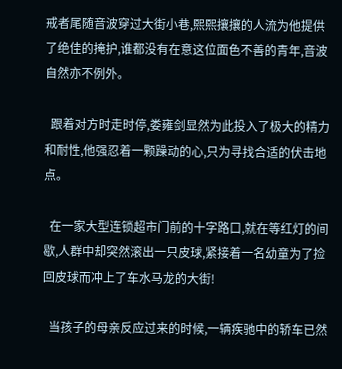戒者尾随音波穿过大街小巷,熙熙攘攘的人流为他提供了绝佳的掩护,谁都没有在意这位面色不善的青年,音波自然亦不例外。

  跟着对方时走时停,娄雍剑显然为此投入了极大的精力和耐性,他强忍着一颗躁动的心,只为寻找合适的伏击地点。

  在一家大型连锁超市门前的十字路口,就在等红灯的间歇,人群中却突然滚出一只皮球,紧接着一名幼童为了捡回皮球而冲上了车水马龙的大街!

  当孩子的母亲反应过来的时候,一辆疾驰中的轿车已然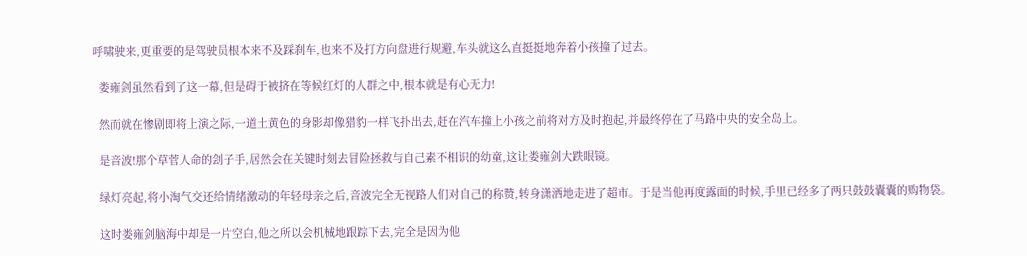呼啸驶来,更重要的是驾驶员根本来不及踩刹车,也来不及打方向盘进行规避,车头就这么直挺挺地奔着小孩撞了过去。

  娄雍剑虽然看到了这一幕,但是碍于被挤在等候红灯的人群之中,根本就是有心无力!

  然而就在惨剧即将上演之际,一道土黄色的身影却像猎豹一样飞扑出去,赶在汽车撞上小孩之前将对方及时抱起,并最终停在了马路中央的安全岛上。

  是音波!那个草菅人命的刽子手,居然会在关键时刻去冒险拯救与自己素不相识的幼童,这让娄雍剑大跌眼镜。

  绿灯亮起,将小淘气交还给情绪激动的年轻母亲之后,音波完全无视路人们对自己的称赞,转身潇洒地走进了超市。于是当他再度露面的时候,手里已经多了两只鼓鼓囊囊的购物袋。

  这时娄雍剑脑海中却是一片空白,他之所以会机械地跟踪下去,完全是因为他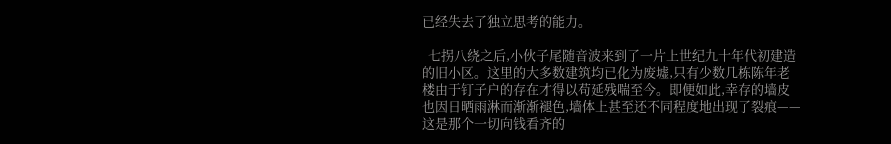已经失去了独立思考的能力。

  七拐八绕之后,小伙子尾随音波来到了一片上世纪九十年代初建造的旧小区。这里的大多数建筑均已化为废墟,只有少数几栋陈年老楼由于钉子户的存在才得以苟延残喘至今。即便如此,幸存的墙皮也因日晒雨淋而渐渐褪色,墙体上甚至还不同程度地出现了裂痕——这是那个一切向钱看齐的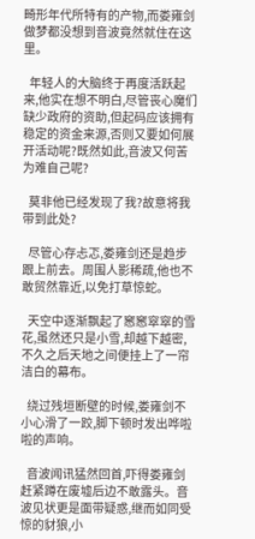畸形年代所特有的产物,而娄雍剑做梦都没想到音波竟然就住在这里。

  年轻人的大脑终于再度活跃起来,他实在想不明白,尽管丧心魔们缺少政府的资助,但起码应该拥有稳定的资金来源,否则又要如何展开活动呢?既然如此,音波又何苦为难自己呢?

  莫非他已经发现了我?故意将我带到此处?

  尽管心存忐忑,娄雍剑还是趋步跟上前去。周围人影稀疏,他也不敢贸然靠近,以免打草惊蛇。

  天空中逐渐飘起了窸窸窣窣的雪花,虽然还只是小雪,却越下越密,不久之后天地之间便挂上了一帘洁白的幕布。

  绕过残垣断壁的时候,娄雍剑不小心滑了一跤,脚下顿时发出哗啦啦的声响。

  音波闻讯猛然回首,吓得娄雍剑赶紧蹲在废墟后边不敢露头。音波见状更是面带疑惑,继而如同受惊的豺狼,小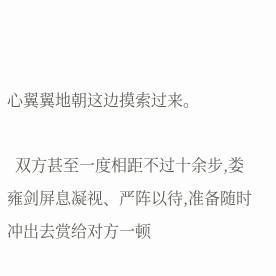心翼翼地朝这边摸索过来。

  双方甚至一度相距不过十余步,娄雍剑屏息凝视、严阵以待,准备随时冲出去赏给对方一顿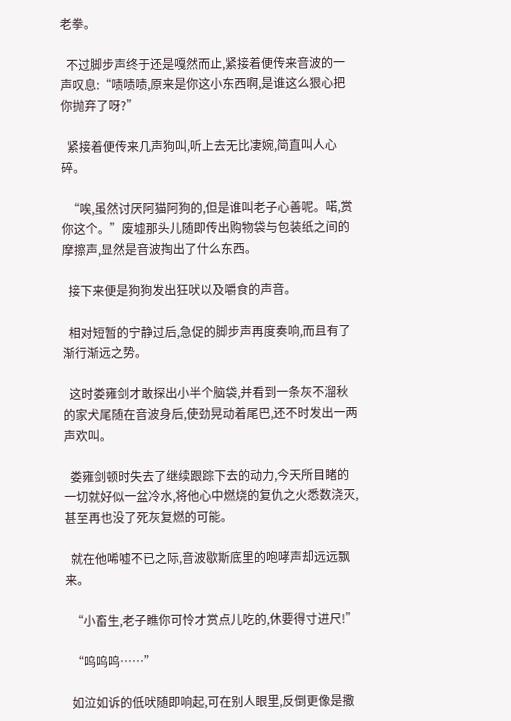老拳。

  不过脚步声终于还是嘎然而止,紧接着便传来音波的一声叹息:“啧啧啧,原来是你这小东西啊,是谁这么狠心把你抛弃了呀?”

  紧接着便传来几声狗叫,听上去无比凄婉,简直叫人心碎。

  “唉,虽然讨厌阿猫阿狗的,但是谁叫老子心善呢。喏,赏你这个。”废墟那头儿随即传出购物袋与包装纸之间的摩擦声,显然是音波掏出了什么东西。

  接下来便是狗狗发出狂吠以及嚼食的声音。

  相对短暂的宁静过后,急促的脚步声再度奏响,而且有了渐行渐远之势。

  这时娄雍剑才敢探出小半个脑袋,并看到一条灰不溜秋的家犬尾随在音波身后,使劲晃动着尾巴,还不时发出一两声欢叫。

  娄雍剑顿时失去了继续跟踪下去的动力,今天所目睹的一切就好似一盆冷水,将他心中燃烧的复仇之火悉数浇灭,甚至再也没了死灰复燃的可能。

  就在他唏嘘不已之际,音波歇斯底里的咆哮声却远远飘来。

  “小畜生,老子瞧你可怜才赏点儿吃的,休要得寸进尺!”

  “呜呜呜……”

  如泣如诉的低吠随即响起,可在别人眼里,反倒更像是撒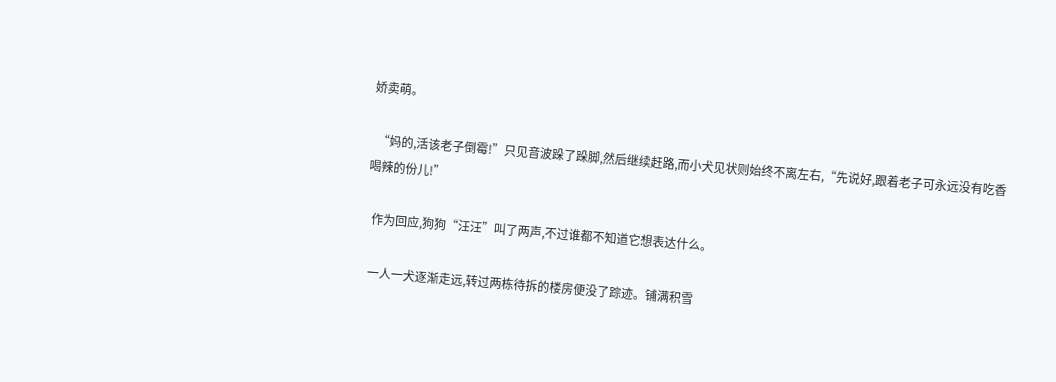娇卖萌。

  “妈的,活该老子倒霉!”只见音波跺了跺脚,然后继续赶路,而小犬见状则始终不离左右,“先说好,跟着老子可永远没有吃香喝辣的份儿!”

  作为回应,狗狗“汪汪”叫了两声,不过谁都不知道它想表达什么。

  一人一犬逐渐走远,转过两栋待拆的楼房便没了踪迹。铺满积雪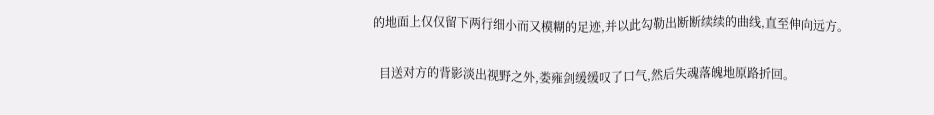的地面上仅仅留下两行细小而又模糊的足迹,并以此勾勒出断断续续的曲线,直至伸向远方。

  目送对方的背影淡出视野之外,娄雍剑缓缓叹了口气,然后失魂落魄地原路折回。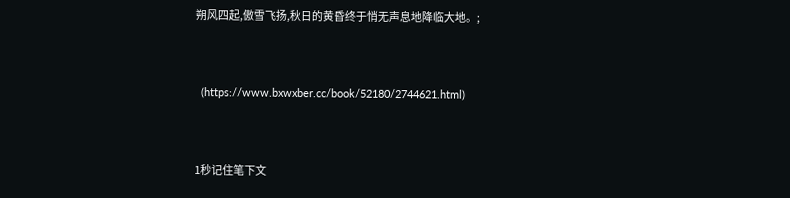朔风四起,傲雪飞扬,秋日的黄昏终于悄无声息地降临大地。;


  (https://www.bxwxber.cc/book/52180/2744621.html)


1秒记住笔下文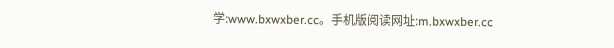学:www.bxwxber.cc。手机版阅读网址:m.bxwxber.cc